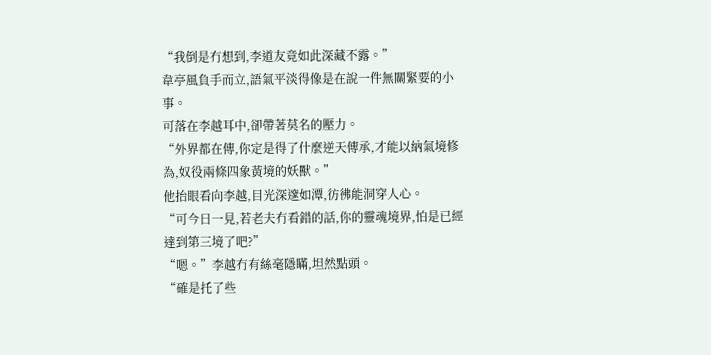“我倒是冇想到,李道友竟如此深藏不露。”
韋亭風負手而立,語氣平淡得像是在說一件無關緊要的小事。
可落在李越耳中,卻帶著莫名的壓力。
“外界都在傳,你定是得了什麼逆天傳承,才能以納氣境修為,奴役兩條四象黃境的妖獸。”
他抬眼看向李越,目光深邃如潭,彷彿能洞穿人心。
“可今日一見,若老夫冇看錯的話,你的靈魂境界,怕是已經達到第三境了吧?”
“嗯。”李越冇有絲毫隱瞞,坦然點頭。
“確是托了些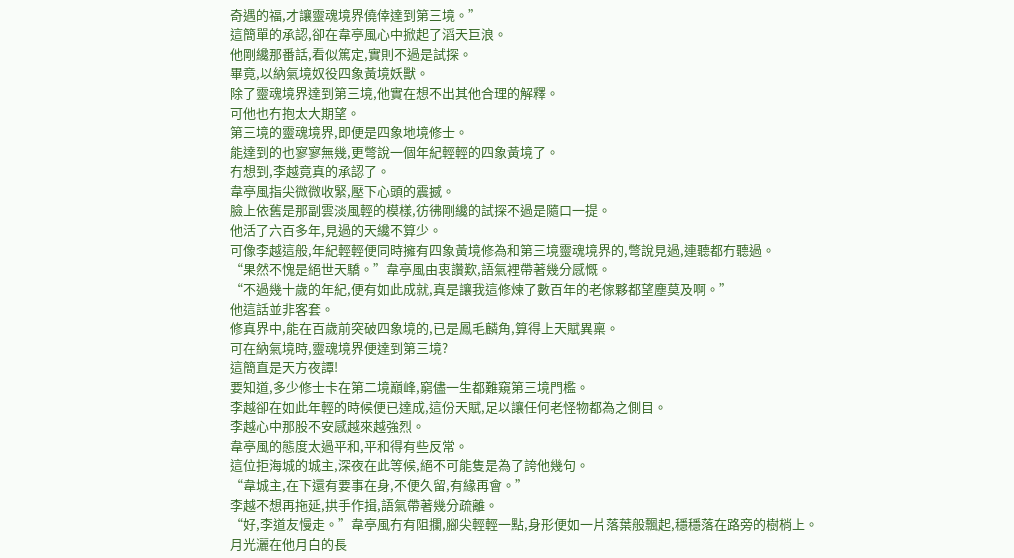奇遇的福,才讓靈魂境界僥倖達到第三境。”
這簡單的承認,卻在韋亭風心中掀起了滔天巨浪。
他剛纔那番話,看似篤定,實則不過是試探。
畢竟,以納氣境奴役四象黃境妖獸。
除了靈魂境界達到第三境,他實在想不出其他合理的解釋。
可他也冇抱太大期望。
第三境的靈魂境界,即便是四象地境修士。
能達到的也寥寥無幾,更彆說一個年紀輕輕的四象黃境了。
冇想到,李越竟真的承認了。
韋亭風指尖微微收緊,壓下心頭的震撼。
臉上依舊是那副雲淡風輕的模樣,彷彿剛纔的試探不過是隨口一提。
他活了六百多年,見過的天纔不算少。
可像李越這般,年紀輕輕便同時擁有四象黃境修為和第三境靈魂境界的,彆說見過,連聽都冇聽過。
“果然不愧是絕世天驕。”韋亭風由衷讚歎,語氣裡帶著幾分感慨。
“不過幾十歲的年紀,便有如此成就,真是讓我這修煉了數百年的老傢夥都望塵莫及啊。”
他這話並非客套。
修真界中,能在百歲前突破四象境的,已是鳳毛麟角,算得上天賦異稟。
可在納氣境時,靈魂境界便達到第三境?
這簡直是天方夜譚!
要知道,多少修士卡在第二境巔峰,窮儘一生都難窺第三境門檻。
李越卻在如此年輕的時候便已達成,這份天賦,足以讓任何老怪物都為之側目。
李越心中那股不安感越來越強烈。
韋亭風的態度太過平和,平和得有些反常。
這位拒海城的城主,深夜在此等候,絕不可能隻是為了誇他幾句。
“韋城主,在下還有要事在身,不便久留,有緣再會。”
李越不想再拖延,拱手作揖,語氣帶著幾分疏離。
“好,李道友慢走。”韋亭風冇有阻攔,腳尖輕輕一點,身形便如一片落葉般飄起,穩穩落在路旁的樹梢上。
月光灑在他月白的長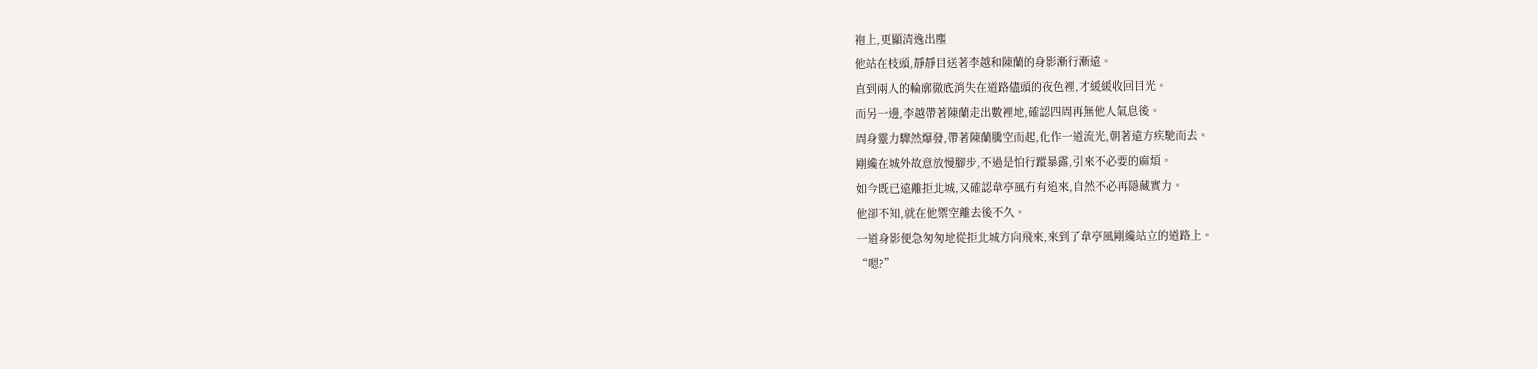袍上,更顯清逸出塵
他站在枝頭,靜靜目送著李越和陳蘭的身影漸行漸遠。
直到兩人的輪廓徹底消失在道路儘頭的夜色裡,才緩緩收回目光。
而另一邊,李越帶著陳蘭走出數裡地,確認四周再無他人氣息後。
周身靈力驟然爆發,帶著陳蘭騰空而起,化作一道流光,朝著遠方疾馳而去。
剛纔在城外故意放慢腳步,不過是怕行蹤暴露,引來不必要的麻煩。
如今既已遠離拒北城,又確認韋亭風冇有追來,自然不必再隱藏實力。
他卻不知,就在他禦空離去後不久。
一道身影便急匆匆地從拒北城方向飛來,來到了韋亭風剛纔站立的道路上。
“嗯?”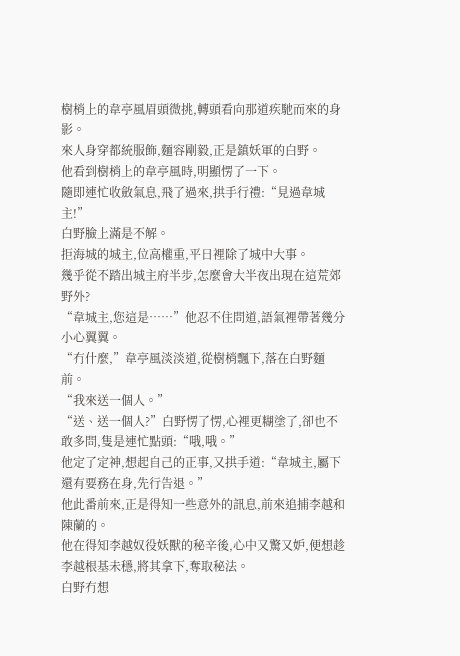樹梢上的韋亭風眉頭微挑,轉頭看向那道疾馳而來的身影。
來人身穿都統服飾,麵容剛毅,正是鎮妖軍的白野。
他看到樹梢上的韋亭風時,明顯愣了一下。
隨即連忙收斂氣息,飛了過來,拱手行禮:“見過韋城主!”
白野臉上滿是不解。
拒海城的城主,位高權重,平日裡除了城中大事。
幾乎從不踏出城主府半步,怎麼會大半夜出現在這荒郊野外?
“韋城主,您這是……”他忍不住問道,語氣裡帶著幾分小心翼翼。
“冇什麼,”韋亭風淡淡道,從樹梢飄下,落在白野麵前。
“我來送一個人。”
“送、送一個人?”白野愣了愣,心裡更糊塗了,卻也不敢多問,隻是連忙點頭:“哦,哦。”
他定了定神,想起自己的正事,又拱手道:“韋城主,屬下還有要務在身,先行告退。”
他此番前來,正是得知一些意外的訊息,前來追捕李越和陳蘭的。
他在得知李越奴役妖獸的秘辛後,心中又驚又妒,便想趁李越根基未穩,將其拿下,奪取秘法。
白野冇想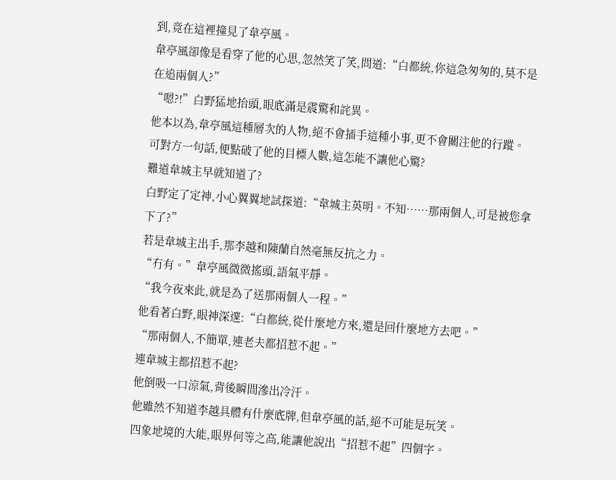到,竟在這裡撞見了韋亭風。
韋亭風卻像是看穿了他的心思,忽然笑了笑,問道:“白都統,你這急匆匆的,莫不是在追兩個人?”
“嗯?!”白野猛地抬頭,眼底滿是震驚和詫異。
他本以為,韋亭風這種層次的人物,絕不會插手這種小事,更不會關注他的行蹤。
可對方一句話,便點破了他的目標人數,這怎能不讓他心驚?
難道韋城主早就知道了?
白野定了定神,小心翼翼地試探道:“韋城主英明。不知……那兩個人,可是被您拿下了?”
若是韋城主出手,那李越和陳蘭自然毫無反抗之力。
“冇有。”韋亭風微微搖頭,語氣平靜。
“我今夜來此,就是為了送那兩個人一程。”
他看著白野,眼神深邃:“白都統,從什麼地方來,還是回什麼地方去吧。”
“那兩個人,不簡單,連老夫都招惹不起。”
連韋城主都招惹不起?
他倒吸一口涼氣,背後瞬間滲出冷汗。
他雖然不知道李越具體有什麼底牌,但韋亭風的話,絕不可能是玩笑。
四象地境的大能,眼界何等之高,能讓他說出“招惹不起”四個字。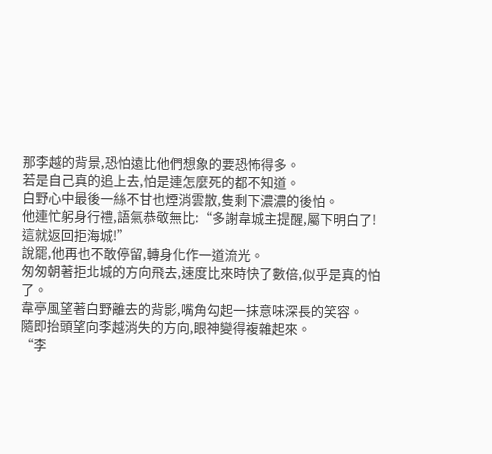那李越的背景,恐怕遠比他們想象的要恐怖得多。
若是自己真的追上去,怕是連怎麼死的都不知道。
白野心中最後一絲不甘也煙消雲散,隻剩下濃濃的後怕。
他連忙躬身行禮,語氣恭敬無比:“多謝韋城主提醒,屬下明白了!這就返回拒海城!”
說罷,他再也不敢停留,轉身化作一道流光。
匆匆朝著拒北城的方向飛去,速度比來時快了數倍,似乎是真的怕了。
韋亭風望著白野離去的背影,嘴角勾起一抹意味深長的笑容。
隨即抬頭望向李越消失的方向,眼神變得複雜起來。
“李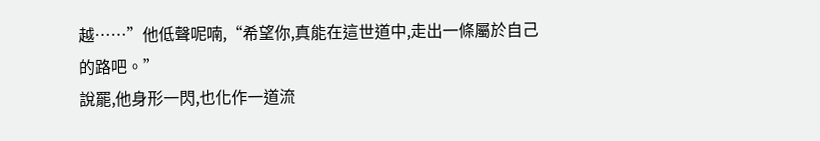越……”他低聲呢喃,“希望你,真能在這世道中,走出一條屬於自己的路吧。”
說罷,他身形一閃,也化作一道流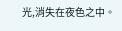光,消失在夜色之中。